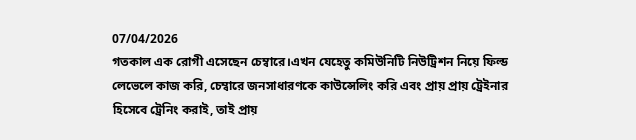07/04/2026
গতকাল এক রোগী এসেছেন চেম্বারে।এখন যেহেতু কমিউনিটি নিউট্রিশন নিয়ে ফিল্ড লেভেলে কাজ করি, চেম্বারে জনসাধারণকে কাউন্সেলিং করি এবং প্রায় প্রায় ট্রেইনার হিসেবে ট্রেনিং করাই, তাই প্রায়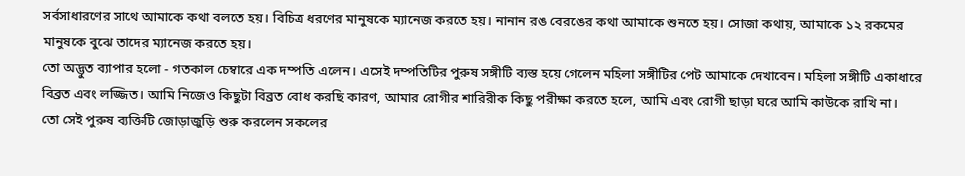সর্বসাধারণের সাথে আমাকে কথা বলতে হয়। বিচিত্র ধরণের মানুষকে ম্যানেজ করতে হয়। নানান রঙ বেরঙের কথা আমাকে শুনতে হয়। সোজা কথায়, আমাকে ১২ রকমের মানুষকে বুঝে তাদের ম্যানেজ করতে হয়।
তো অদ্ভুত ব্যাপার হলো - গতকাল চেম্বারে এক দম্পতি এলেন। এসেই দম্পতিটির পুরুষ সঙ্গীটি ব্যস্ত হয়ে গেলেন মহিলা সঙ্গীটির পেট আমাকে দেখাবেন। মহিলা সঙ্গীটি একাধারে বিব্রত এবং লজ্জিত। আমি নিজেও কিছুটা বিব্রত বোধ করছি কারণ, আমার রোগীর শারিরীক কিছু পরীক্ষা করতে হলে, আমি এবং রোগী ছাড়া ঘরে আমি কাউকে রাখি না।
তো সেই পুরুষ ব্যক্তিটি জোড়াজুড়ি শুরু করলেন সকলের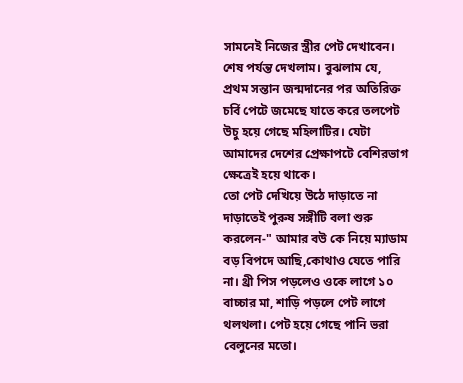সামনেই নিজের স্ত্রীর পেট দেখাবেন। শেষ পর্যন্ত দেখলাম। বুঝলাম যে, প্রথম সন্তান জন্মদানের পর অতিরিক্ত চর্বি পেটে জমেছে যাতে করে তলপেট উচু হয়ে গেছে মহিলাটির। যেটা আমাদের দেশের প্রেক্ষাপটে বেশিরভাগ ক্ষেত্রেই হয়ে থাকে।
তো পেট দেখিয়ে উঠে দাড়াতে না দাড়াতেই পুরুষ সঙ্গীটি বলা শুরু করলেন-" আমার বউ কে নিয়ে ম্যাডাম বড় বিপদে আছি,কোথাও যেতে পারি না। থ্রী পিস পড়লেও ওকে লাগে ১০ বাচ্চার মা, শাড়ি পড়লে পেট লাগে থলথলা। পেট হয়ে গেছে পানি ভরা বেলুনের মতো।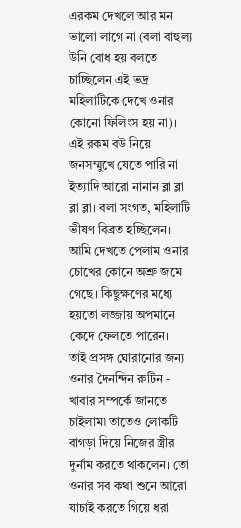এরকম দেখলে আর মন ভালো লাগে না (বলা বাহুল্য উনি বোধ হয় বলতে চাচ্ছিলেন এই ভদ্র মহিলাটিকে দেখে ওনার কোনো ফিলিংস হয় না)।
এই রকম বউ নিয়ে জনসম্মুখে যেতে পারি না ইত্যাদি আরো নানান ব্লা ব্লা ব্লা ব্লা। বলা সংগত, মহিলাটি ভীষণ বিব্রত হচ্ছিলেন। আমি দেখতে পেলাম ওনার চোখের কোনে অশ্রু জমে গেছে। কিছুক্ষণের মধ্যে হয়তো লজ্জায় অপমানে কেদে ফেলতে পারেন।
তাই প্রসঙ্গ ঘোরানোর জন্য ওনার দৈনন্দিন রুটিন - খাবার সম্পর্কে জানতে চাইলাম৷ তাতেও লোকটি বাগড়া দিয়ে নিজের স্ত্রীর দুর্নাম করতে থাকলেন। তো ওনার সব কথা শুনে আরো যাচাই করতে গিয়ে ধরা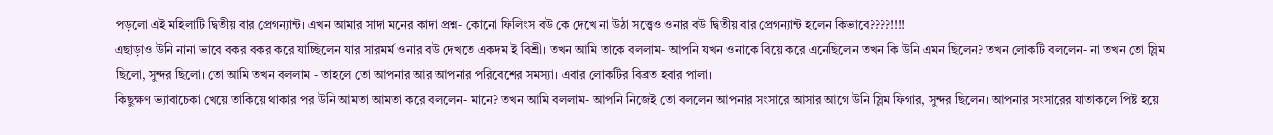পড়লো এই মহিলাটি দ্বিতীয় বার প্রেগন্যান্ট। এখন আমার সাদা মনের কাদা প্রশ্ন- কোনো ফিলিংস বউ কে দেখে না উঠা সত্ত্বেও ওনার বউ দ্বিতীয় বার প্রেগন্যান্ট হলেন কিভাবে????!!!!
এছাড়াও উনি নানা ভাবে বকর বকর করে যাচ্ছিলেন যার সারমর্ম ওনার বউ দেখতে একদম ই বিশ্রী। তখন আমি তাকে বললাম- আপনি যখন ওনাকে বিয়ে করে এনেছিলেন তখন কি উনি এমন ছিলেন? তখন লোকটি বললেন- না তখন তো স্লিম ছিলো, সুন্দর ছিলো। তো আমি তখন বললাম - তাহলে তো আপনার আর আপনার পরিবেশের সমস্যা। এবার লোকটির বিব্রত হবার পালা।
কিছুক্ষণ ভ্যাবাচেকা খেয়ে তাকিয়ে থাকার পর উনি আমতা আমতা করে বললেন- মানে? তখন আমি বললাম- আপনি নিজেই তো বললেন আপনার সংসারে আসার আগে উনি স্লিম ফিগার, সুন্দর ছিলেন। আপনার সংসারের যাতাকলে পিষ্ট হয়ে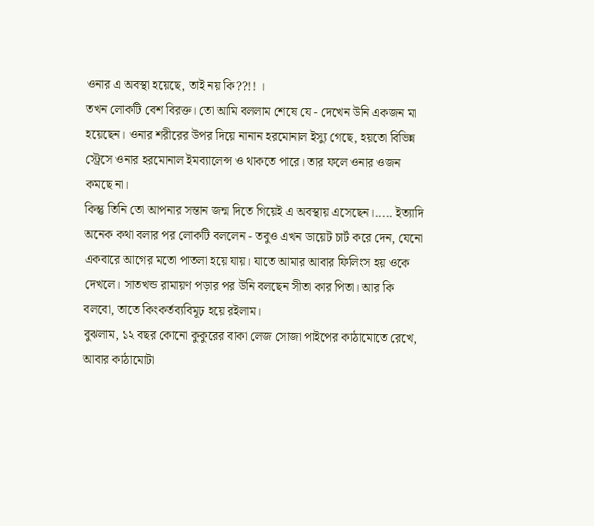ওনার এ অবস্থা হয়েছে, তাই নয় কি??!! ।
তখন লোকটি বেশ বিরক্ত। তো আমি বললাম শেষে যে - দেখেন উনি একজন মা হয়েছেন। ওনার শরীরের উপর দিয়ে নানান হরমোনাল ইস্যু গেছে, হয়তো বিভিন্ন স্ট্রেসে ওনার হরমোনাল ইমব্যালেন্স ও থাকতে পারে। তার ফলে ওনার ওজন কমছে না।
কিন্তু তিনি তো আপনার সন্তান জন্ম দিতে গিয়েই এ অবস্থায় এসেছেন।..... ইত্যাদি অনেক কথা বলার পর লোকটি বললেন - তবুও এখন ডায়েট চার্ট করে দেন, যেনো একবারে আগের মতো পাতলা হয়ে যায়। যাতে আমার আবার ফিলিংস হয় ওকে দেখলে। সাতখন্ড রামায়ণ পড়ার পর উনি বলছেন সীতা কার পিতা। আর কি বলবো, তাতে কিংকর্তব্যবিমূঢ় হয়ে রইলাম।
বুঝলাম, ১২ বছর কোনো কুকুরের বাকা লেজ সোজা পাইপের কাঠামোতে রেখে, আবার কাঠামোটা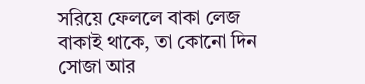সরিয়ে ফেললে বাকা লেজ বাকাই থাকে, তা কোনো দিন সোজা আর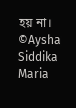হয় না।
©Aysha Siddika Maria